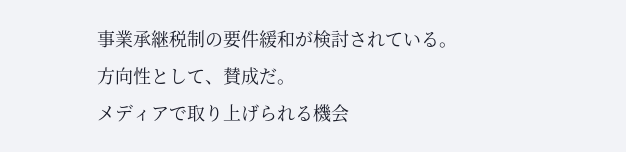事業承継税制の要件緩和が検討されている。
方向性として、賛成だ。
メディアで取り上げられる機会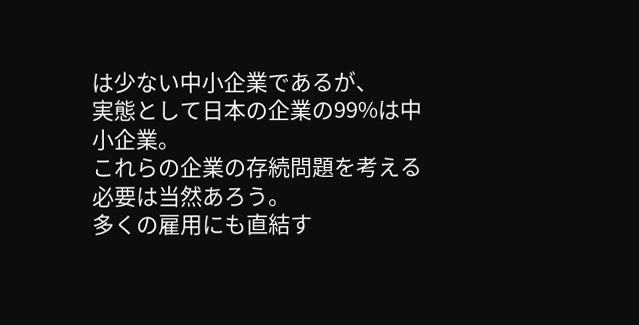は少ない中小企業であるが、
実態として日本の企業の99%は中小企業。
これらの企業の存続問題を考える必要は当然あろう。
多くの雇用にも直結す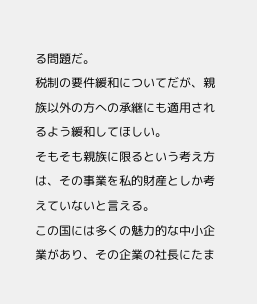る問題だ。
税制の要件緩和についてだが、親族以外の方への承継にも適用されるよう緩和してほしい。
そもそも親族に限るという考え方は、その事業を私的財産としか考えていないと言える。
この国には多くの魅力的な中小企業があり、その企業の社長にたま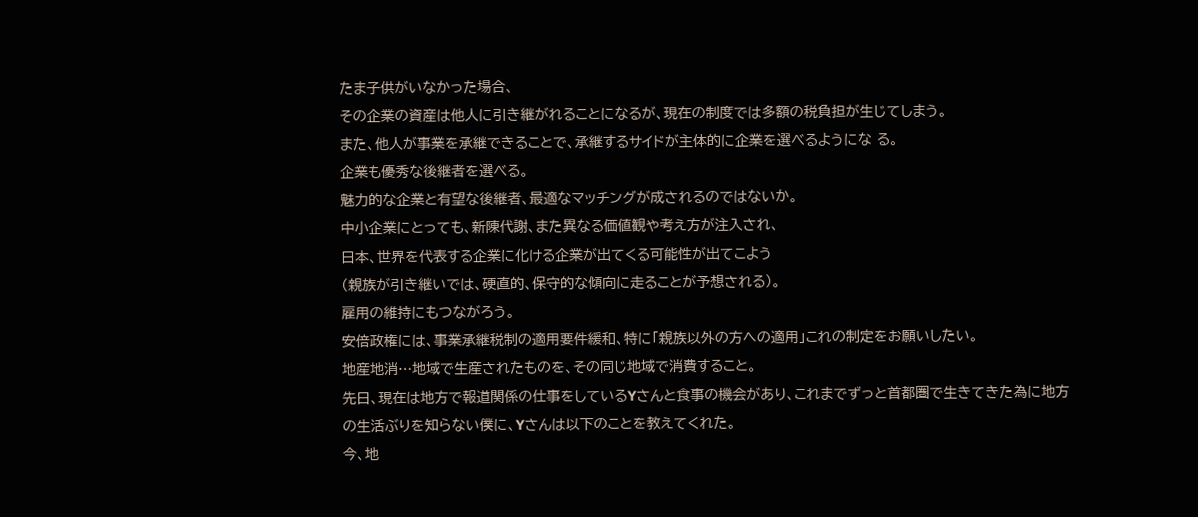たま子供がいなかった場合、
その企業の資産は他人に引き継がれることになるが、現在の制度では多額の税負担が生じてしまう。
また、他人が事業を承継できることで、承継するサイドが主体的に企業を選べるようにな る。
企業も優秀な後継者を選べる。
魅力的な企業と有望な後継者、最適なマッチングが成されるのではないか。
中小企業にとっても、新陳代謝、また異なる価値観や考え方が注入され、
日本、世界を代表する企業に化ける企業が出てくる可能性が出てこよう
(親族が引き継いでは、硬直的、保守的な傾向に走ることが予想される)。
雇用の維持にもつながろう。
安倍政権には、事業承継税制の適用要件緩和、特に「親族以外の方への適用」これの制定をお願いしたい。
地産地消…地域で生産されたものを、その同じ地域で消費すること。
先日、現在は地方で報道関係の仕事をしているYさんと食事の機会があり、これまでずっと首都圏で生きてきた為に地方の生活ぶりを知らない僕に、Yさんは以下のことを教えてくれた。
今、地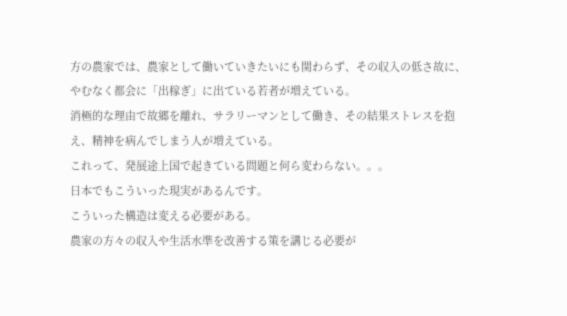方の農家では、農家として働いていきたいにも関わらず、その収入の低さ故に、やむなく都会に「出稼ぎ」に出ている若者が増えている。
消極的な理由で故郷を離れ、サラリーマンとして働き、その結果ストレスを抱え、精神を病んでしまう人が増えている。
これって、発展途上国で起きている問題と何ら変わらない。。。
日本でもこういった現実があるんです。
こういった構造は変える必要がある。
農家の方々の収入や生活水準を改善する策を講じる必要が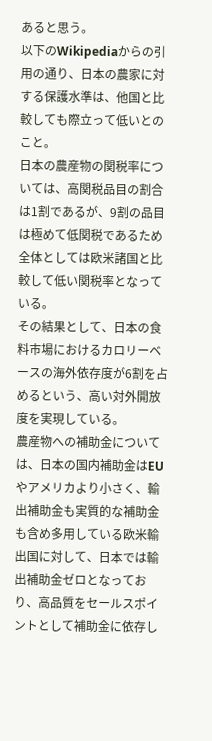あると思う。
以下のWikipediaからの引用の通り、日本の農家に対する保護水準は、他国と比較しても際立って低いとのこと。
日本の農産物の関税率については、高関税品目の割合は1割であるが、9割の品目は極めて低関税であるため全体としては欧米諸国と比較して低い関税率となっている。
その結果として、日本の食料市場におけるカロリーベースの海外依存度が6割を占めるという、高い対外開放度を実現している。
農産物への補助金については、日本の国内補助金はEUやアメリカより小さく、輸出補助金も実質的な補助金も含め多用している欧米輸出国に対して、日本では輸出補助金ゼロとなっており、高品質をセールスポイントとして補助金に依存し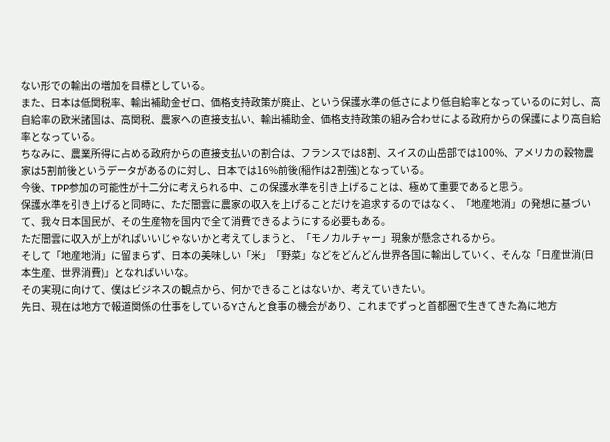ない形での輸出の増加を目標としている。
また、日本は低関税率、輸出補助金ゼロ、価格支持政策が廃止、という保護水準の低さにより低自給率となっているのに対し、高自給率の欧米諸国は、高関税、農家への直接支払い、輸出補助金、価格支持政策の組み合わせによる政府からの保護により高自給率となっている。
ちなみに、農業所得に占める政府からの直接支払いの割合は、フランスでは8割、スイスの山岳部では100%、アメリカの穀物農家は5割前後というデータがあるのに対し、日本では16%前後(稲作は2割強)となっている。
今後、TPP参加の可能性が十二分に考えられる中、この保護水準を引き上げることは、極めて重要であると思う。
保護水準を引き上げると同時に、ただ闇雲に農家の収入を上げることだけを追求するのではなく、「地産地消」の発想に基づいて、我々日本国民が、その生産物を国内で全て消費できるようにする必要もある。
ただ闇雲に収入が上がればいいじゃないかと考えてしまうと、「モノカルチャー」現象が懸念されるから。
そして「地産地消」に留まらず、日本の美味しい「米」「野菜」などをどんどん世界各国に輸出していく、そんな「日産世消(日本生産、世界消費)」となればいいな。
その実現に向けて、僕はビジネスの観点から、何かできることはないか、考えていきたい。
先日、現在は地方で報道関係の仕事をしているYさんと食事の機会があり、これまでずっと首都圏で生きてきた為に地方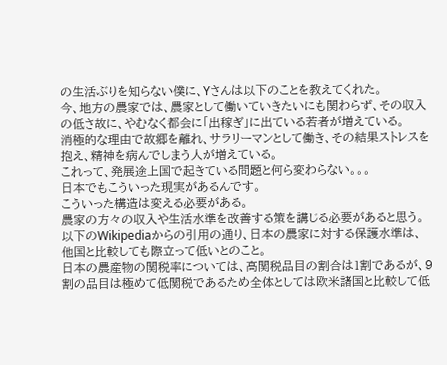の生活ぶりを知らない僕に、Yさんは以下のことを教えてくれた。
今、地方の農家では、農家として働いていきたいにも関わらず、その収入の低さ故に、やむなく都会に「出稼ぎ」に出ている若者が増えている。
消極的な理由で故郷を離れ、サラリーマンとして働き、その結果ストレスを抱え、精神を病んでしまう人が増えている。
これって、発展途上国で起きている問題と何ら変わらない。。。
日本でもこういった現実があるんです。
こういった構造は変える必要がある。
農家の方々の収入や生活水準を改善する策を講じる必要があると思う。
以下のWikipediaからの引用の通り、日本の農家に対する保護水準は、他国と比較しても際立って低いとのこと。
日本の農産物の関税率については、高関税品目の割合は1割であるが、9割の品目は極めて低関税であるため全体としては欧米諸国と比較して低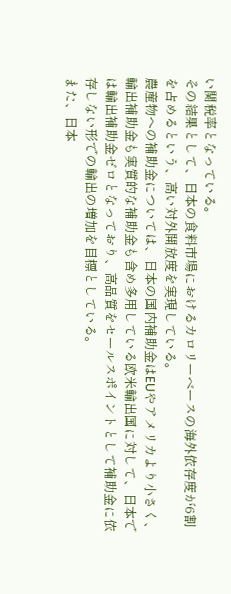い関税率となっている。
その結果として、日本の食料市場におけるカロリーベースの海外依存度が6割を占めるという、高い対外開放度を実現している。
農産物への補助金については、日本の国内補助金はEUやアメリカより小さく、輸出補助金も実質的な補助金も含め多用している欧米輸出国に対して、日本では輸出補助金ゼロとなっており、高品質をセールスポイントとして補助金に依存しない形での輸出の増加を目標としている。
また、日本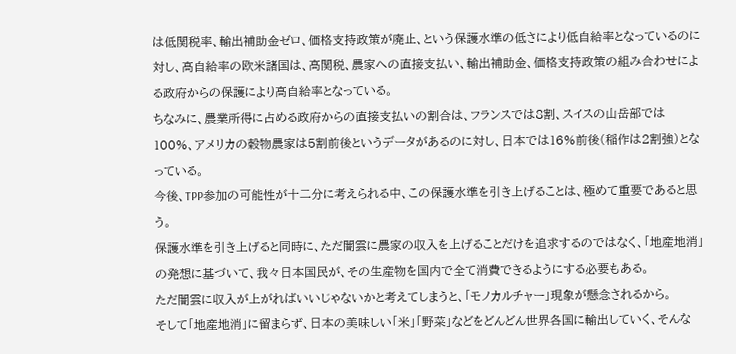は低関税率、輸出補助金ゼロ、価格支持政策が廃止、という保護水準の低さにより低自給率となっているのに対し、高自給率の欧米諸国は、高関税、農家への直接支払い、輸出補助金、価格支持政策の組み合わせによる政府からの保護により高自給率となっている。
ちなみに、農業所得に占める政府からの直接支払いの割合は、フランスでは8割、スイスの山岳部では100%、アメリカの穀物農家は5割前後というデータがあるのに対し、日本では16%前後(稲作は2割強)となっている。
今後、TPP参加の可能性が十二分に考えられる中、この保護水準を引き上げることは、極めて重要であると思う。
保護水準を引き上げると同時に、ただ闇雲に農家の収入を上げることだけを追求するのではなく、「地産地消」の発想に基づいて、我々日本国民が、その生産物を国内で全て消費できるようにする必要もある。
ただ闇雲に収入が上がればいいじゃないかと考えてしまうと、「モノカルチャー」現象が懸念されるから。
そして「地産地消」に留まらず、日本の美味しい「米」「野菜」などをどんどん世界各国に輸出していく、そんな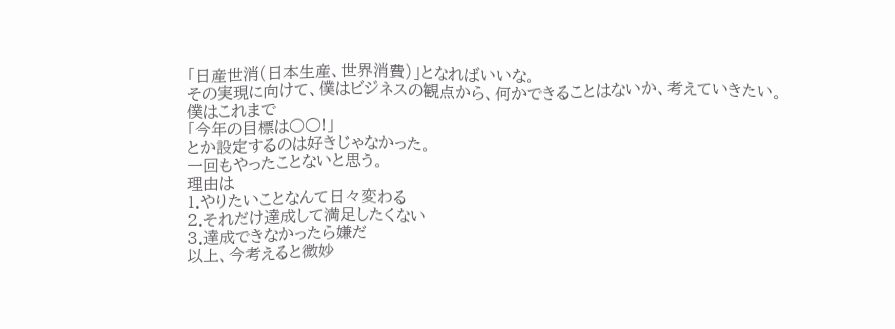「日産世消(日本生産、世界消費)」となればいいな。
その実現に向けて、僕はビジネスの観点から、何かできることはないか、考えていきたい。
僕はこれまで
「今年の目標は○○!」
とか設定するのは好きじゃなかった。
一回もやったことないと思う。
理由は
1.やりたいことなんて日々変わる
2.それだけ達成して満足したくない
3.達成できなかったら嫌だ
以上、今考えると微妙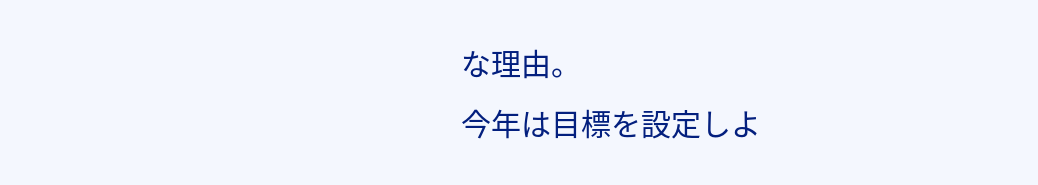な理由。
今年は目標を設定しよ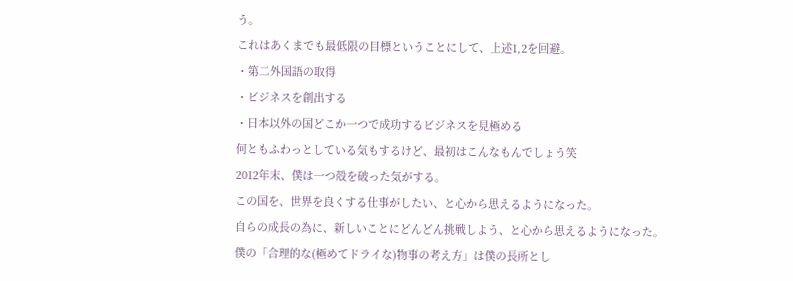う。
これはあくまでも最低限の目標ということにして、上述1,2を回避。
・第二外国語の取得
・ビジネスを創出する
・日本以外の国どこか一つで成功するビジネスを見極める
何ともふわっとしている気もするけど、最初はこんなもんでしょう笑
2012年末、僕は一つ殻を破った気がする。
この国を、世界を良くする仕事がしたい、と心から思えるようになった。
自らの成長の為に、新しいことにどんどん挑戦しよう、と心から思えるようになった。
僕の「合理的な(極めてドライな)物事の考え方」は僕の長所とし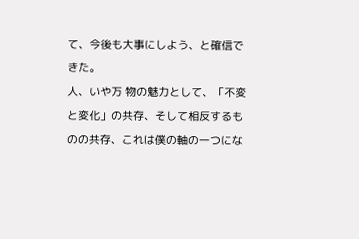て、今後も大事にしよう、と確信できた。
人、いや万 物の魅力として、「不変と変化」の共存、そして相反するものの共存、これは僕の軸の一つにな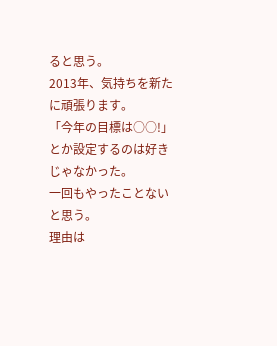ると思う。
2013年、気持ちを新たに頑張ります。
「今年の目標は○○!」
とか設定するのは好きじゃなかった。
一回もやったことないと思う。
理由は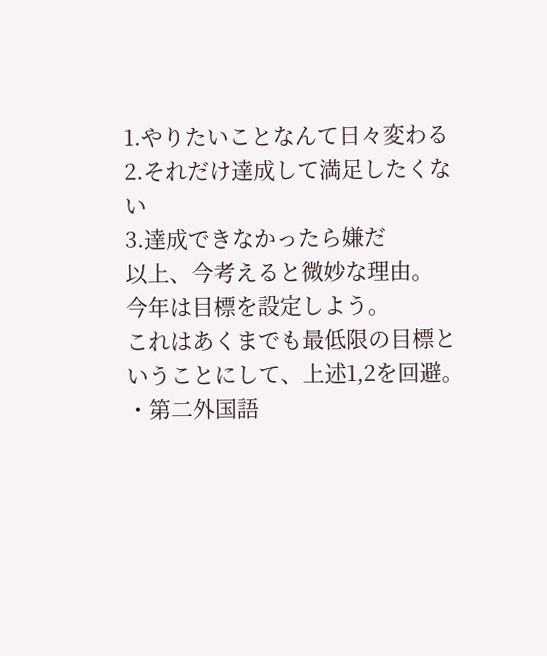1.やりたいことなんて日々変わる
2.それだけ達成して満足したくない
3.達成できなかったら嫌だ
以上、今考えると微妙な理由。
今年は目標を設定しよう。
これはあくまでも最低限の目標ということにして、上述1,2を回避。
・第二外国語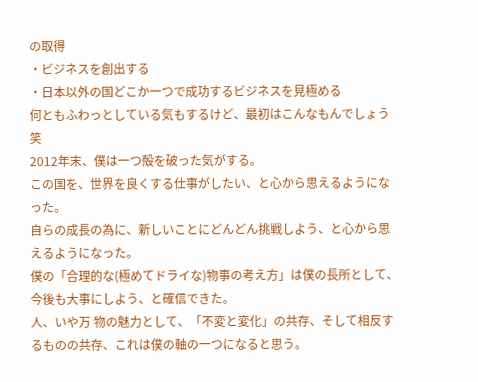の取得
・ビジネスを創出する
・日本以外の国どこか一つで成功するビジネスを見極める
何ともふわっとしている気もするけど、最初はこんなもんでしょう笑
2012年末、僕は一つ殻を破った気がする。
この国を、世界を良くする仕事がしたい、と心から思えるようになった。
自らの成長の為に、新しいことにどんどん挑戦しよう、と心から思えるようになった。
僕の「合理的な(極めてドライな)物事の考え方」は僕の長所として、今後も大事にしよう、と確信できた。
人、いや万 物の魅力として、「不変と変化」の共存、そして相反するものの共存、これは僕の軸の一つになると思う。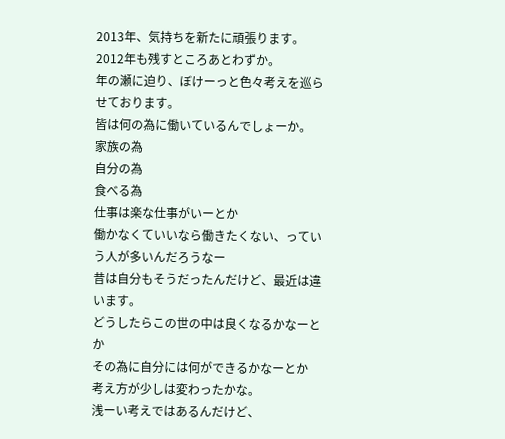2013年、気持ちを新たに頑張ります。
2012年も残すところあとわずか。
年の瀬に迫り、ぼけーっと色々考えを巡らせております。
皆は何の為に働いているんでしょーか。
家族の為
自分の為
食べる為
仕事は楽な仕事がいーとか
働かなくていいなら働きたくない、っていう人が多いんだろうなー
昔は自分もそうだったんだけど、最近は違います。
どうしたらこの世の中は良くなるかなーとか
その為に自分には何ができるかなーとか
考え方が少しは変わったかな。
浅ーい考えではあるんだけど、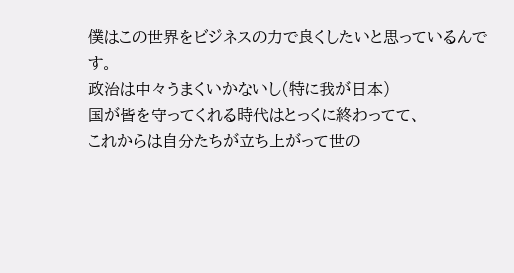僕はこの世界をビジネスの力で良くしたいと思っているんです。
政治は中々うまくいかないし(特に我が日本)
国が皆を守ってくれる時代はとっくに終わってて、
これからは自分たちが立ち上がって世の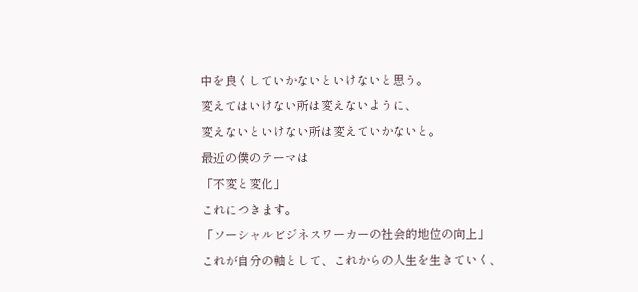中を良くしていかないといけないと思う。
変えてはいけない所は変えないように、
変えないといけない所は変えていかないと。
最近の僕のテーマは
「不変と変化」
これにつきます。
「ソーシャルビジネスワーカーの社会的地位の向上」
これが自分の軸として、これからの人生を生きていく、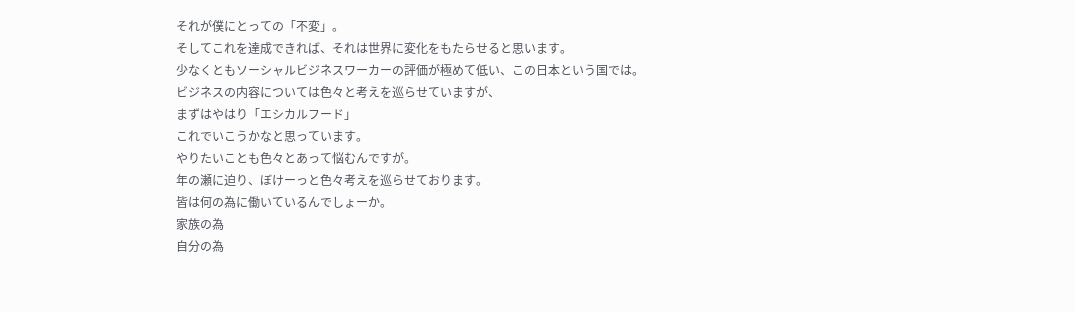それが僕にとっての「不変」。
そしてこれを達成できれば、それは世界に変化をもたらせると思います。
少なくともソーシャルビジネスワーカーの評価が極めて低い、この日本という国では。
ビジネスの内容については色々と考えを巡らせていますが、
まずはやはり「エシカルフード」
これでいこうかなと思っています。
やりたいことも色々とあって悩むんですが。
年の瀬に迫り、ぼけーっと色々考えを巡らせております。
皆は何の為に働いているんでしょーか。
家族の為
自分の為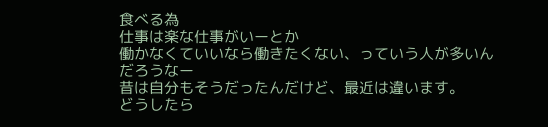食べる為
仕事は楽な仕事がいーとか
働かなくていいなら働きたくない、っていう人が多いんだろうなー
昔は自分もそうだったんだけど、最近は違います。
どうしたら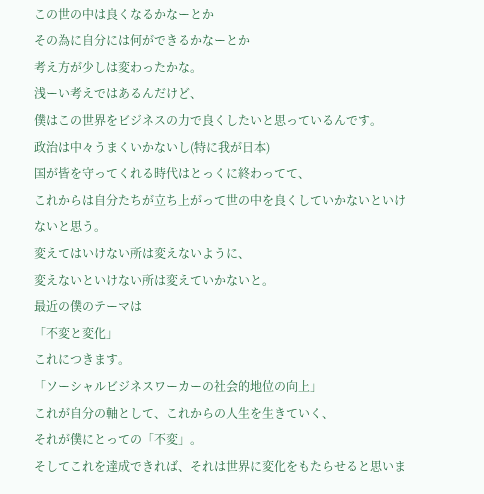この世の中は良くなるかなーとか
その為に自分には何ができるかなーとか
考え方が少しは変わったかな。
浅ーい考えではあるんだけど、
僕はこの世界をビジネスの力で良くしたいと思っているんです。
政治は中々うまくいかないし(特に我が日本)
国が皆を守ってくれる時代はとっくに終わってて、
これからは自分たちが立ち上がって世の中を良くしていかないといけないと思う。
変えてはいけない所は変えないように、
変えないといけない所は変えていかないと。
最近の僕のテーマは
「不変と変化」
これにつきます。
「ソーシャルビジネスワーカーの社会的地位の向上」
これが自分の軸として、これからの人生を生きていく、
それが僕にとっての「不変」。
そしてこれを達成できれば、それは世界に変化をもたらせると思いま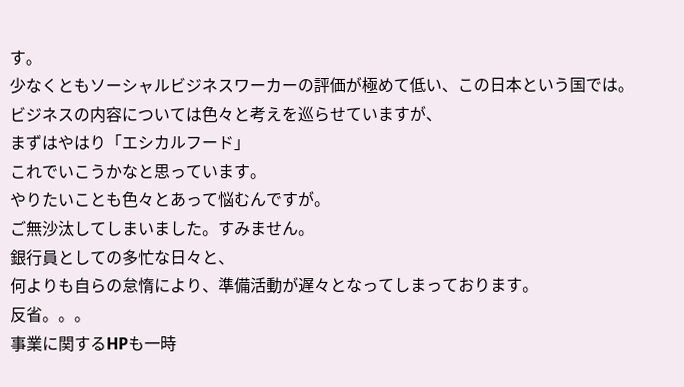す。
少なくともソーシャルビジネスワーカーの評価が極めて低い、この日本という国では。
ビジネスの内容については色々と考えを巡らせていますが、
まずはやはり「エシカルフード」
これでいこうかなと思っています。
やりたいことも色々とあって悩むんですが。
ご無沙汰してしまいました。すみません。
銀行員としての多忙な日々と、
何よりも自らの怠惰により、準備活動が遅々となってしまっております。
反省。。。
事業に関するHPも一時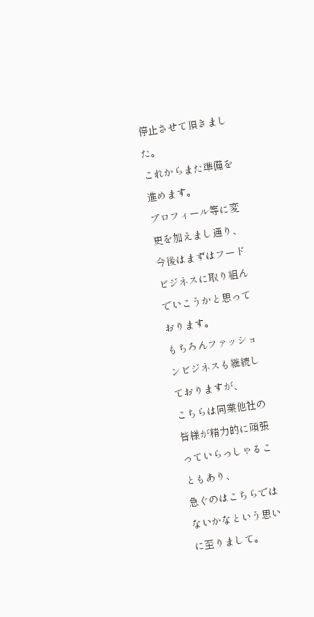停止させて頂きました。
これからまた準備を進めます。
プロフィール等に変更を加えまし通り、
今後はまずはフードビジネスに取り組んでいこうかと思っております。
もちろんファッションビジネスも継続しておりますが、
こちらは同業他社の皆様が精力的に頑張っていらっしゃることもあり、
急ぐのはこちらではないかなという思いに至りまして。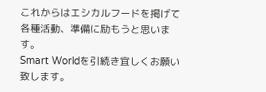これからはエシカルフードを掲げて各種活動、準備に励もうと思います。
Smart Worldを引続き宜しくお願い致します。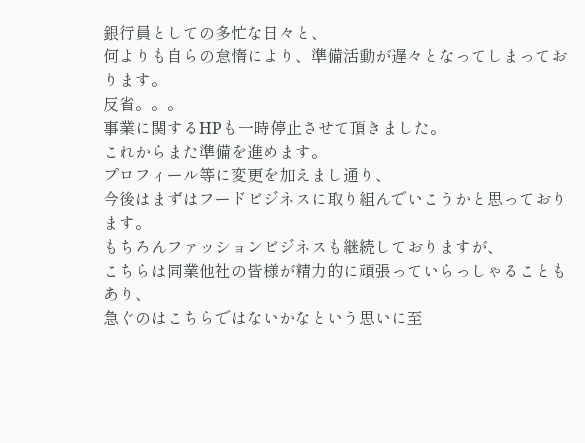銀行員としての多忙な日々と、
何よりも自らの怠惰により、準備活動が遅々となってしまっております。
反省。。。
事業に関するHPも一時停止させて頂きました。
これからまた準備を進めます。
プロフィール等に変更を加えまし通り、
今後はまずはフードビジネスに取り組んでいこうかと思っております。
もちろんファッションビジネスも継続しておりますが、
こちらは同業他社の皆様が精力的に頑張っていらっしゃることもあり、
急ぐのはこちらではないかなという思いに至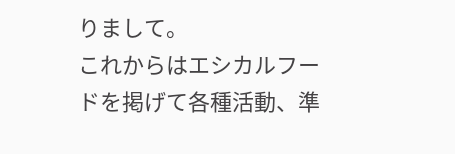りまして。
これからはエシカルフードを掲げて各種活動、準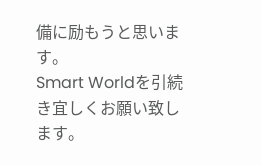備に励もうと思います。
Smart Worldを引続き宜しくお願い致します。